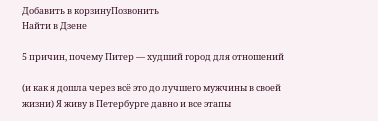Добавить в корзинуПозвонить
Найти в Дзене

5 причин, почему Питер — худший город для отношений

(и как я дошла через всё это до лучшего мужчины в своей жизни) Я живу в Петербурге давно и все этапы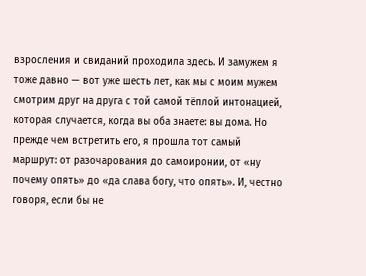взросления и свиданий проходила здесь. И замужем я тоже давно — вот уже шесть лет, как мы с моим мужем смотрим друг на друга с той самой тёплой интонацией, которая случается, когда вы оба знаете: вы дома. Но прежде чем встретить его, я прошла тот самый маршрут: от разочарования до самоиронии, от «ну почему опять» до «да слава богу, что опять». И, честно говоря, если бы не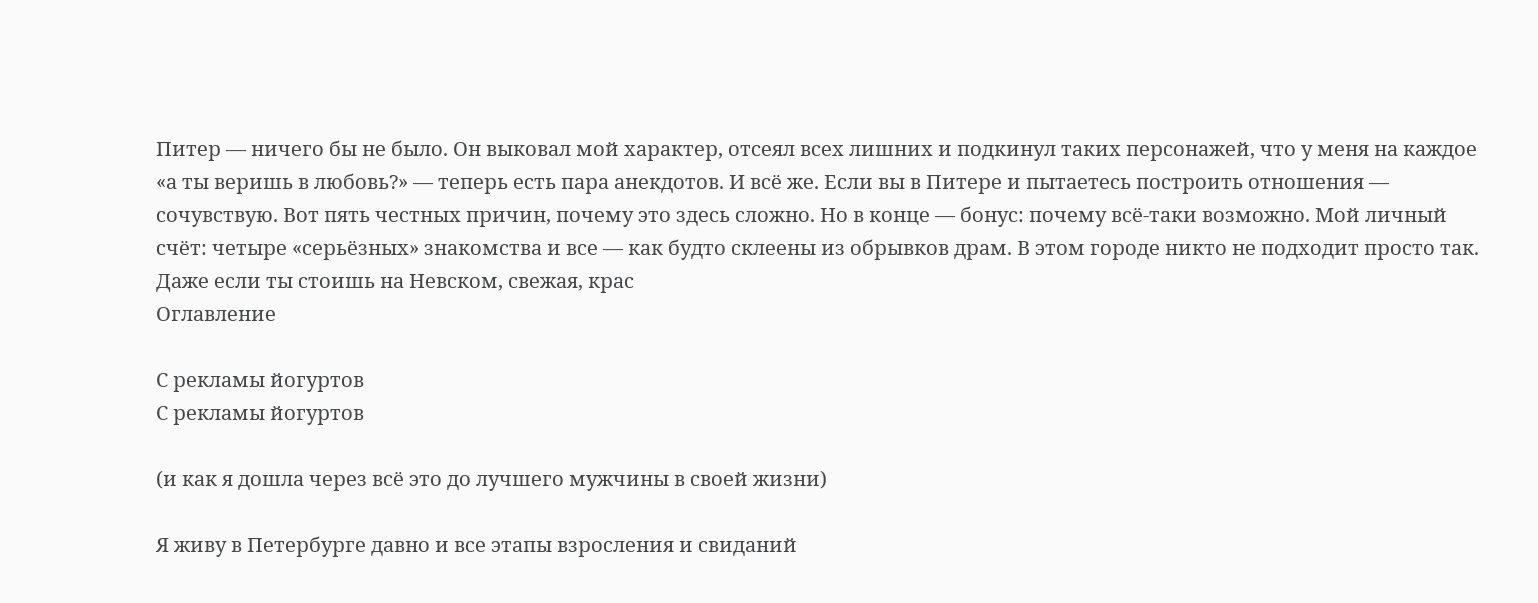Питер — ничего бы не было. Он выковал мой характер, отсеял всех лишних и подкинул таких персонажей, что у меня на каждое «а ты веришь в любовь?» — теперь есть пара анекдотов. И всё же. Если вы в Питере и пытаетесь построить отношения — сочувствую. Вот пять честных причин, почему это здесь сложно. Но в конце — бонус: почему всё-таки возможно. Мой личный счёт: четыре «серьёзных» знакомства и все — как будто склеены из обрывков драм. В этом городе никто не подходит просто так. Даже если ты стоишь на Невском, свежая, крас
Оглавление

С рекламы йогуртов
С рекламы йогуртов

(и как я дошла через всё это до лучшего мужчины в своей жизни)

Я живу в Петербурге давно и все этапы взросления и свиданий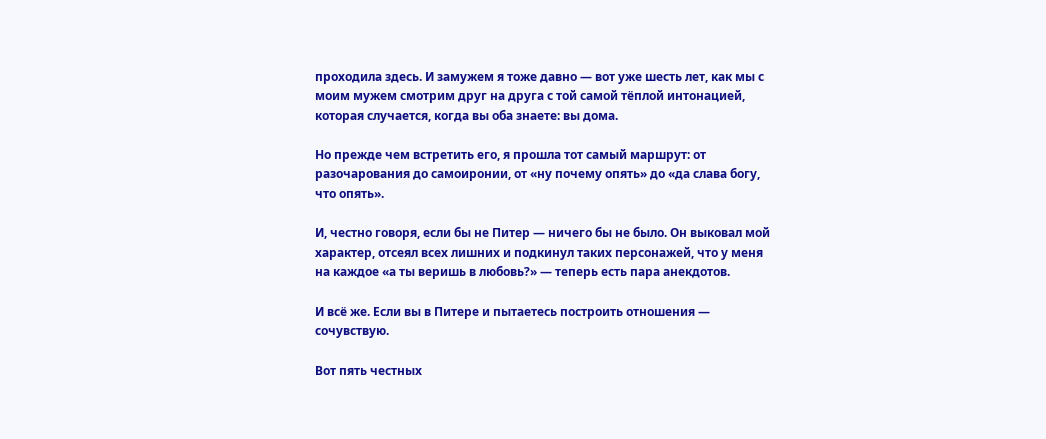проходила здесь. И замужем я тоже давно — вот уже шесть лет, как мы с моим мужем смотрим друг на друга с той самой тёплой интонацией, которая случается, когда вы оба знаете: вы дома.

Но прежде чем встретить его, я прошла тот самый маршрут: от разочарования до самоиронии, от «ну почему опять» до «да слава богу, что опять».

И, честно говоря, если бы не Питер — ничего бы не было. Он выковал мой характер, отсеял всех лишних и подкинул таких персонажей, что у меня на каждое «а ты веришь в любовь?» — теперь есть пара анекдотов.

И всё же. Если вы в Питере и пытаетесь построить отношения — сочувствую.

Вот пять честных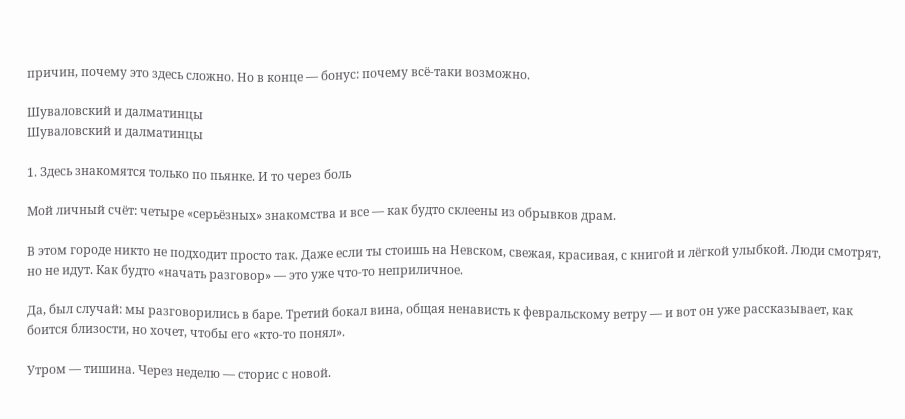причин, почему это здесь сложно. Но в конце — бонус: почему всё-таки возможно.

Шуваловский и далматинцы
Шуваловский и далматинцы

1. Здесь знакомятся только по пьянке. И то через боль

Мой личный счёт: четыре «серьёзных» знакомства и все — как будто склеены из обрывков драм.

В этом городе никто не подходит просто так. Даже если ты стоишь на Невском, свежая, красивая, с книгой и лёгкой улыбкой. Люди смотрят, но не идут. Как будто «начать разговор» — это уже что-то неприличное.

Да, был случай: мы разговорились в баре. Третий бокал вина, общая ненависть к февральскому ветру — и вот он уже рассказывает, как боится близости, но хочет, чтобы его «кто‑то понял».

Утром — тишина. Через неделю — сторис с новой.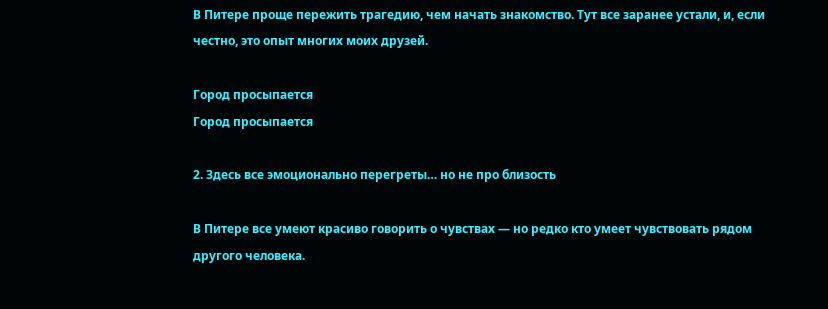В Питере проще пережить трагедию, чем начать знакомство. Тут все заранее устали, и, если честно, это опыт многих моих друзей.

Город просыпается
Город просыпается

2. Здесь все эмоционально перегреты… но не про близость

В Питере все умеют красиво говорить о чувствах — но редко кто умеет чувствовать рядом другого человека.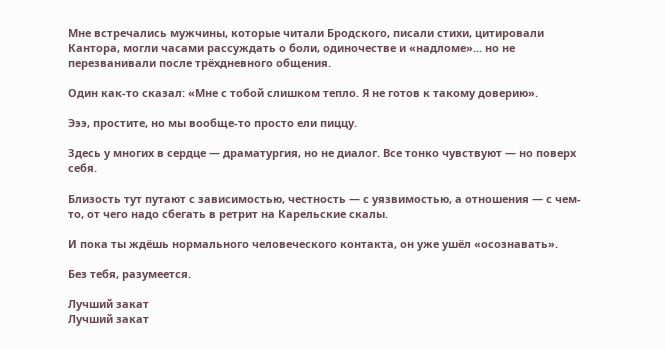Мне встречались мужчины, которые читали Бродского, писали стихи, цитировали Кантора, могли часами рассуждать о боли, одиночестве и «надломе»... но не перезванивали после трёхдневного общения.

Один как-то сказал: «Мне с тобой слишком тепло. Я не готов к такому доверию».

Эээ, простите, но мы вообще-то просто ели пиццу.

Здесь у многих в сердце — драматургия, но не диалог. Все тонко чувствуют — но поверх себя.

Близость тут путают с зависимостью, честность — с уязвимостью, а отношения — с чем-то, от чего надо сбегать в ретрит на Карельские скалы.

И пока ты ждёшь нормального человеческого контакта, он уже ушёл «осознавать».

Без тебя, разумеется.

Лучший закат
Лучший закат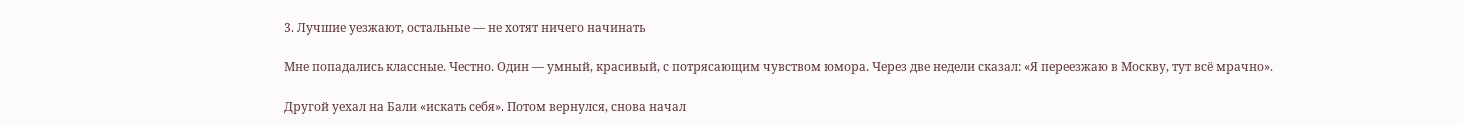3. Лучшие уезжают, остальные — не хотят ничего начинать

Мне попадались классные. Честно. Один — умный, красивый, с потрясающим чувством юмора. Через две недели сказал: «Я переезжаю в Москву, тут всё мрачно».

Другой уехал на Бали «искать себя». Потом вернулся, снова начал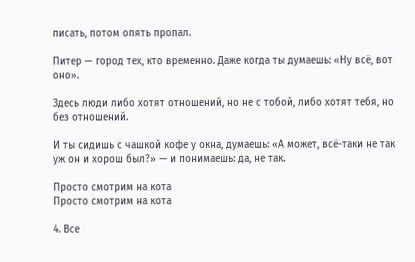писать, потом опять пропал.

Питер — город тех, кто временно. Даже когда ты думаешь: «Ну всё, вот оно».

Здесь люди либо хотят отношений, но не с тобой, либо хотят тебя, но без отношений.

И ты сидишь с чашкой кофе у окна, думаешь: «А может, всё-таки не так уж он и хорош был?» — и понимаешь: да, не так.

Просто смотрим на кота
Просто смотрим на кота

4. Все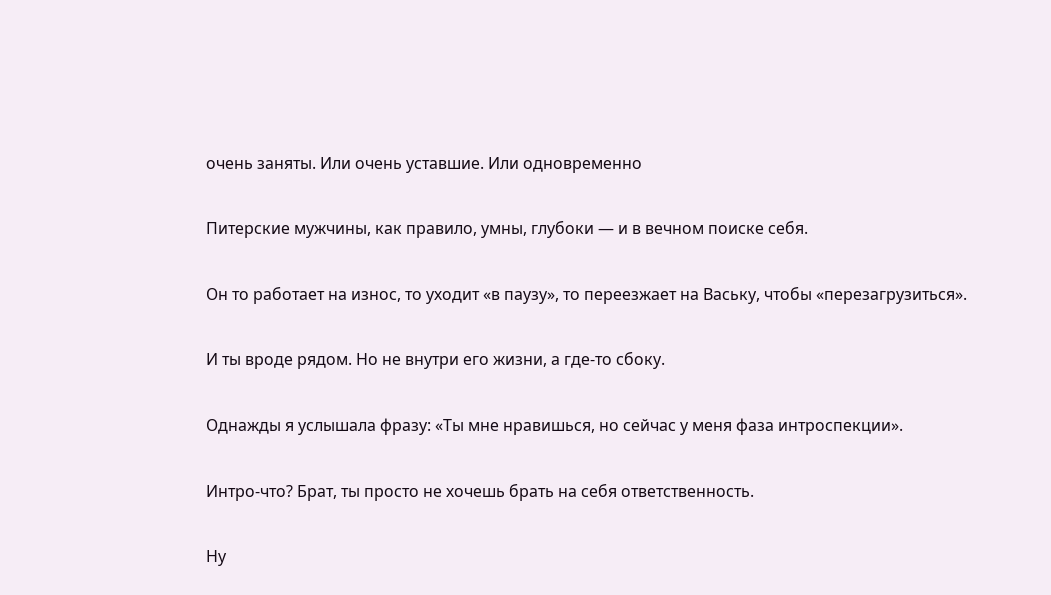очень заняты. Или очень уставшие. Или одновременно

Питерские мужчины, как правило, умны, глубоки — и в вечном поиске себя.

Он то работает на износ, то уходит «в паузу», то переезжает на Ваську, чтобы «перезагрузиться».

И ты вроде рядом. Но не внутри его жизни, а где-то сбоку.

Однажды я услышала фразу: «Ты мне нравишься, но сейчас у меня фаза интроспекции».

Интро-что? Брат, ты просто не хочешь брать на себя ответственность.

Ну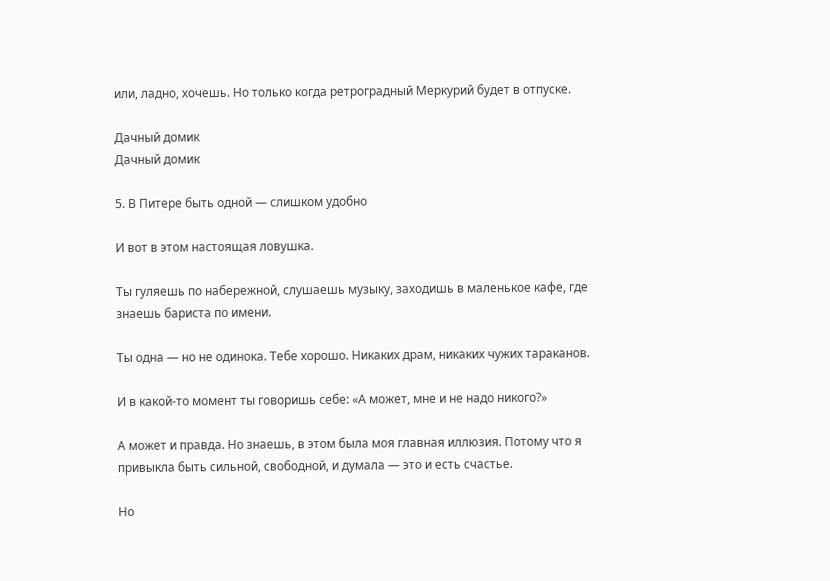или, ладно, хочешь. Но только когда ретроградный Меркурий будет в отпуске.

Дачный домик
Дачный домик

5. В Питере быть одной — слишком удобно

И вот в этом настоящая ловушка.

Ты гуляешь по набережной, слушаешь музыку, заходишь в маленькое кафе, где знаешь бариста по имени.

Ты одна — но не одинока. Тебе хорошо. Никаких драм, никаких чужих тараканов.

И в какой-то момент ты говоришь себе: «А может, мне и не надо никого?»

А может и правда. Но знаешь, в этом была моя главная иллюзия. Потому что я привыкла быть сильной, свободной, и думала — это и есть счастье.

Но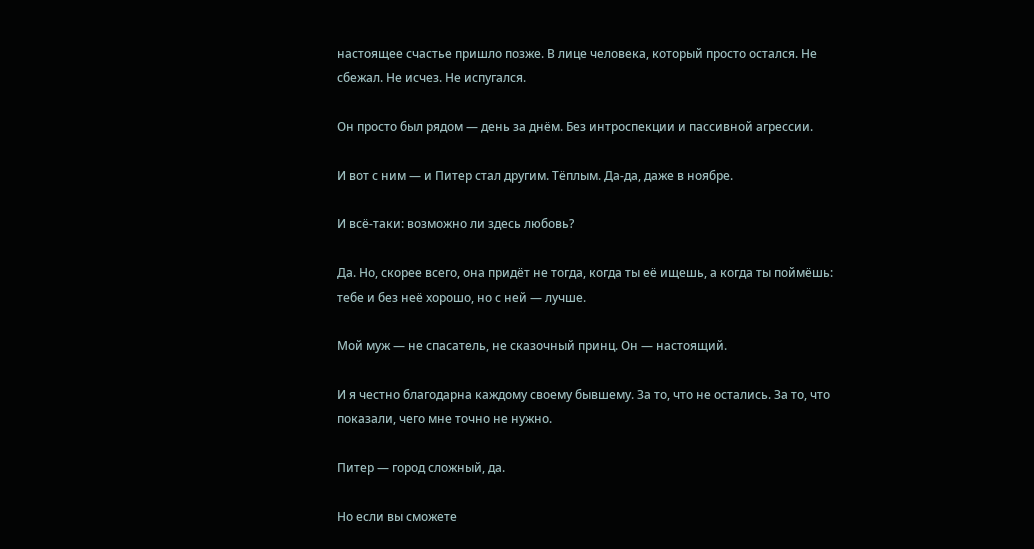настоящее счастье пришло позже. В лице человека, который просто остался. Не сбежал. Не исчез. Не испугался.

Он просто был рядом — день за днём. Без интроспекции и пассивной агрессии.

И вот с ним — и Питер стал другим. Тёплым. Да-да, даже в ноябре.

И всё-таки: возможно ли здесь любовь?

Да. Но, скорее всего, она придёт не тогда, когда ты её ищешь, а когда ты поймёшь: тебе и без неё хорошо, но с ней — лучше.

Мой муж — не спасатель, не сказочный принц. Он — настоящий.

И я честно благодарна каждому своему бывшему. За то, что не остались. За то, что показали, чего мне точно не нужно.

Питер — город сложный, да.

Но если вы сможете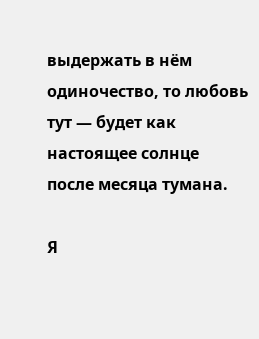выдержать в нём одиночество, то любовь тут — будет как настоящее солнце после месяца тумана.

Я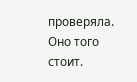проверяла. Оно того стоит.